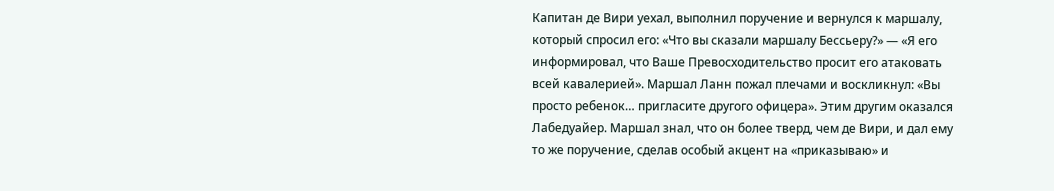Капитан де Вири уехал, выполнил поручение и вернулся к маршалу, который спросил его: «Что вы сказали маршалу Бессьеру?» — «Я его информировал, что Ваше Превосходительство просит его атаковать всей кавалерией». Маршал Ланн пожал плечами и воскликнул: «Вы просто ребенок… пригласите другого офицера». Этим другим оказался Лабедуайер. Маршал знал, что он более тверд, чем де Вири, и дал ему то же поручение, сделав особый акцент на «приказываю» и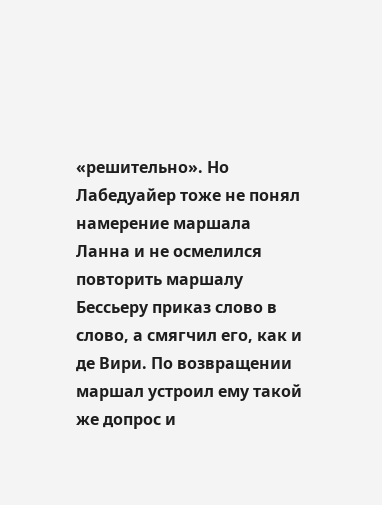«решительно». Но Лабедуайер тоже не понял намерение маршала Ланна и не осмелился повторить маршалу Бессьеру приказ слово в слово, а смягчил его, как и де Вири. По возвращении маршал устроил ему такой же допрос и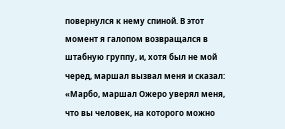повернулся к нему спиной. В этот момент я галопом возвращался в штабную группу, и, хотя был не мой черед, маршал вызвал меня и сказал: «Марбо, маршал Ожеро уверял меня, что вы человек, на которого можно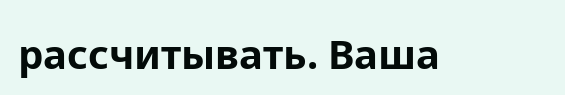рассчитывать. Ваша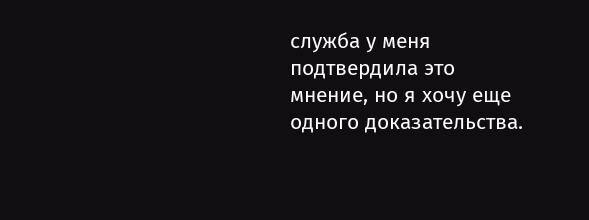служба у меня подтвердила это мнение, но я хочу еще одного доказательства.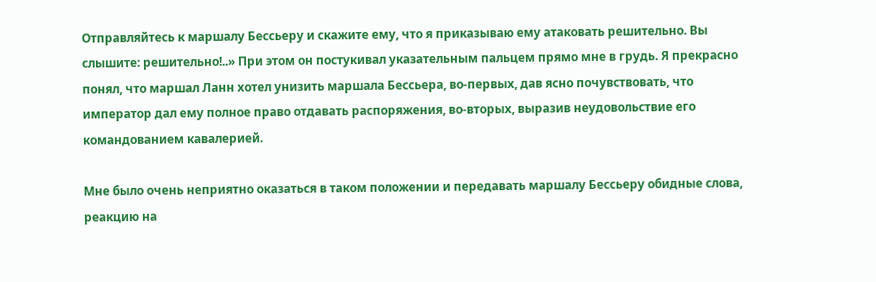Отправляйтесь к маршалу Бессьеру и скажите ему, что я приказываю ему атаковать решительно. Вы слышите: решительно!..» При этом он постукивал указательным пальцем прямо мне в грудь. Я прекрасно понял, что маршал Ланн хотел унизить маршала Бессьера, во-первых, дав ясно почувствовать, что император дал ему полное право отдавать распоряжения, во-вторых, выразив неудовольствие его командованием кавалерией.

Мне было очень неприятно оказаться в таком положении и передавать маршалу Бессьеру обидные слова, реакцию на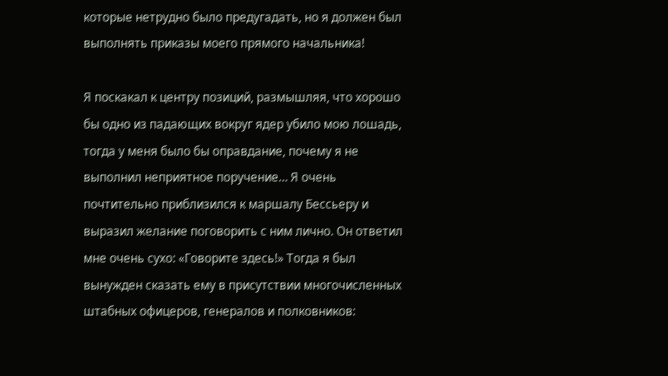которые нетрудно было предугадать, но я должен был выполнять приказы моего прямого начальника!

Я поскакал к центру позиций, размышляя, что хорошо бы одно из падающих вокруг ядер убило мою лошадь, тогда у меня было бы оправдание, почему я не выполнил неприятное поручение… Я очень почтительно приблизился к маршалу Бессьеру и выразил желание поговорить с ним лично. Он ответил мне очень сухо: «Говорите здесь!» Тогда я был вынужден сказать ему в присутствии многочисленных штабных офицеров, генералов и полковников: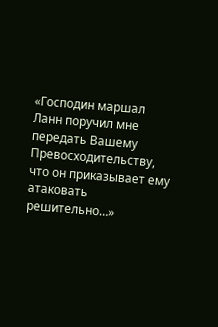«Господин маршал Ланн поручил мне передать Вашему Превосходительству, что он приказывает ему атаковать решительно…»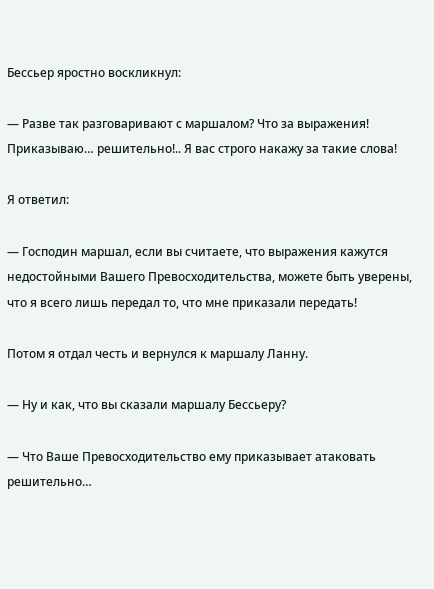Бессьер яростно воскликнул:

— Разве так разговаривают с маршалом? Что за выражения! Приказываю… решительно!.. Я вас строго накажу за такие слова!

Я ответил:

— Господин маршал, если вы считаете, что выражения кажутся недостойными Вашего Превосходительства, можете быть уверены, что я всего лишь передал то, что мне приказали передать!

Потом я отдал честь и вернулся к маршалу Ланну.

— Ну и как, что вы сказали маршалу Бессьеру?

— Что Ваше Превосходительство ему приказывает атаковать решительно…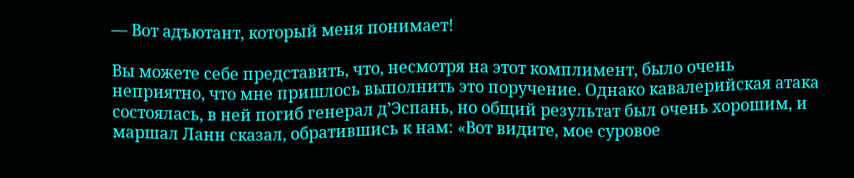— Вот адъютант, который меня понимает!

Вы можете себе представить, что, несмотря на этот комплимент, было очень неприятно, что мне пришлось выполнить это поручение. Однако кавалерийская атака состоялась, в ней погиб генерал д’Эспань, но общий результат был очень хорошим, и маршал Ланн сказал, обратившись к нам: «Вот видите, мое суровое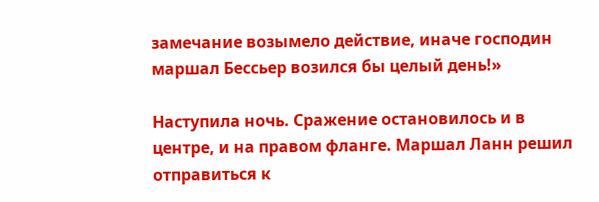замечание возымело действие, иначе господин маршал Бессьер возился бы целый день!»

Наступила ночь. Сражение остановилось и в центре, и на правом фланге. Маршал Ланн решил отправиться к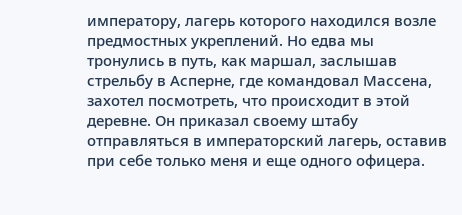императору, лагерь которого находился возле предмостных укреплений. Но едва мы тронулись в путь, как маршал, заслышав стрельбу в Асперне, где командовал Массена, захотел посмотреть, что происходит в этой деревне. Он приказал своему штабу отправляться в императорский лагерь, оставив при себе только меня и еще одного офицера.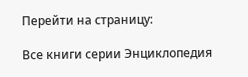Перейти на страницу:

Все книги серии Энциклопедия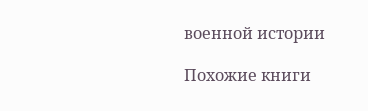военной истории

Похожие книги